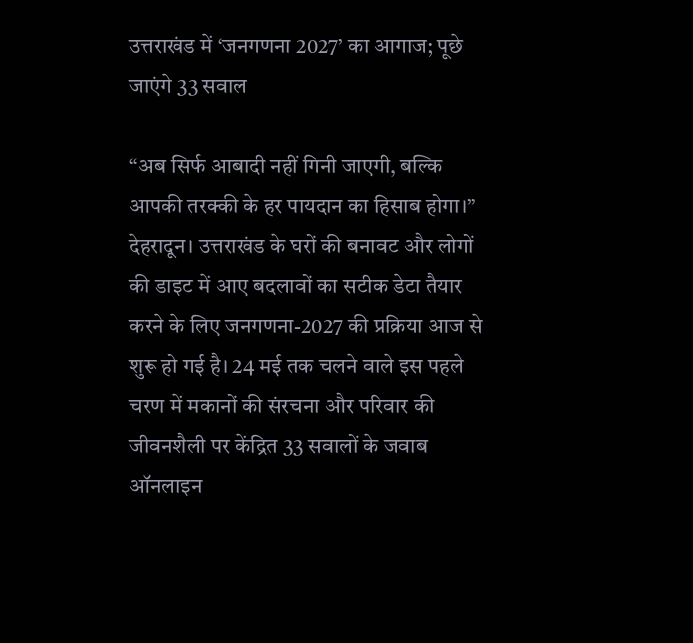उत्तराखंड में ‘जनगणना 2027’ का आगाज; पूछे जाएंगे 33 सवाल

“अब सिर्फ आबादी नहीं गिनी जाएगी, बल्कि आपकी तरक्की के हर पायदान का हिसाब होगा।”
देहरादून। उत्तराखंड के घरों की बनावट और लोगों की डाइट में आए बदलावों का सटीक डेटा तैयार करने के लिए जनगणना-2027 की प्रक्रिया आज से शुरू हो गई है। 24 मई तक चलने वाले इस पहले चरण में मकानों की संरचना और परिवार की जीवनशैली पर केंद्रित 33 सवालों के जवाब ऑनलाइन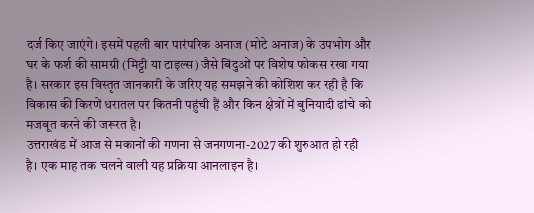दर्ज किए जाएंगे। इसमें पहली बार पारंपरिक अनाज (मोटे अनाज) के उपभोग और घर के फर्श की सामग्री (मिट्टी या टाइल्स) जैसे बिंदुओं पर विशेष फोकस रखा गया है। सरकार इस विस्तृत जानकारी के जरिए यह समझने की कोशिश कर रही है कि विकास की किरणें धरातल पर कितनी पहुंची हैं और किन क्षेत्रों में बुनियादी ढांचे को मजबूत करने की जरूरत है।
उत्तराखंड में आज से मकानों की गणना से जनगणना-2027 की शुरुआत हो रही है। एक माह तक चलने वाली यह प्रक्रिया आनलाइन है।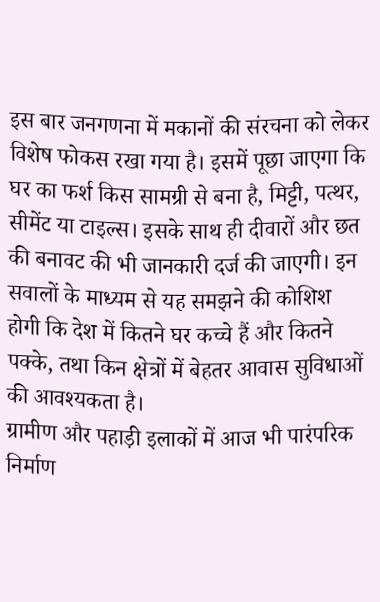इस बार जनगणना में मकानों की संरचना को लेकर विशेष फोकस रखा गया है। इसमें पूछा जाएगा कि घर का फर्श किस सामग्री से बना है, मिट्टी, पत्थर, सीमेंट या टाइल्स। इसके साथ ही दीवारों और छत की बनावट की भी जानकारी दर्ज की जाएगी। इन सवालों के माध्यम से यह समझने की कोशिश होगी कि देश में कितने घर कच्चे हैं और कितने पक्के, तथा किन क्षेत्रों में बेहतर आवास सुविधाओं की आवश्यकता है।
ग्रामीण और पहाड़ी इलाकों में आज भी पारंपरिक निर्माण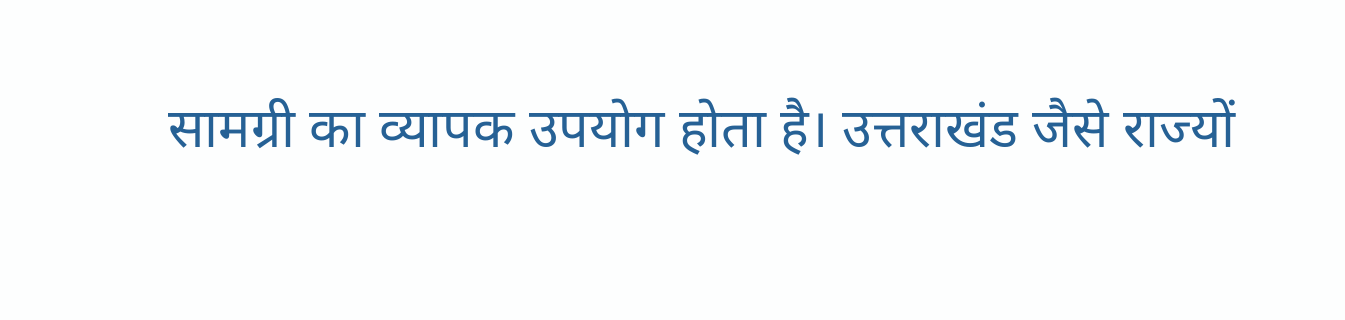सामग्री का व्यापक उपयोग होता है। उत्तराखंड जैसे राज्यों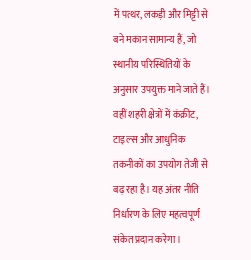में पत्थर, लकड़ी और मिट्टी से बने मकान सामान्य हैं, जो स्थानीय परिस्थितियों के अनुसार उपयुक्त माने जाते हैं। वहीं शहरी क्षेत्रों में कंक्रीट, टाइल्स और आधुनिक तकनीकों का उपयोग तेजी से बढ़ रहा है। यह अंतर नीति निर्धारण के लिए महत्वपूर्ण संकेत प्रदान करेगा।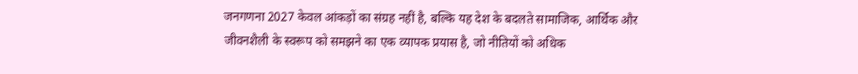जनगणना 2027 केवल आंकड़ों का संग्रह नहीं है, बल्कि यह देश के बदलते सामाजिक, आर्थिक और जीवनशैली के स्वरूप को समझने का एक व्यापक प्रयास है, जो नीतियों को अधिक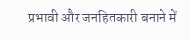प्रभावी और जनहितकारी बनाने में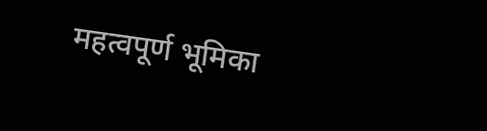महत्वपूर्ण भूमिका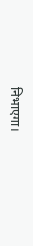निभाएगा।